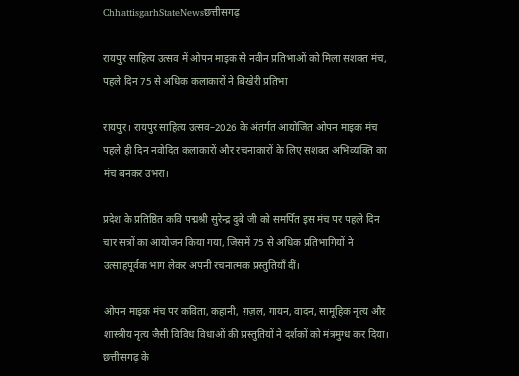ChhattisgarhStateNewsछत्तीसगढ़

रायपुर साहित्य उत्सव में ओपन माइक से नवीन प्रतिभाओं को मिला सशक्त मंच, पहले दिन 75 से अधिक कलाकारों ने बिखेरी प्रतिभा

रायपुर। रायपुर साहित्य उत्सव–2026 के अंतर्गत आयोजित ओपन माइक मंच पहले ही दिन नवोदित कलाकारों और रचनाकारों के लिए सशक्त अभिव्यक्ति का मंच बनकर उभरा।

प्रदेश के प्रतिष्ठित कवि पद्मश्री सुरेन्द्र दुबे जी को समर्पित इस मंच पर पहले दिन चार सत्रों का आयोजन किया गया, जिसमें 75 से अधिक प्रतिभागियों ने उत्साहपूर्वक भाग लेकर अपनी रचनात्मक प्रस्तुतियाँ दीं।

ओपन माइक मंच पर कविता, कहानी, ग़ज़ल, गायन, वादन, सामूहिक नृत्य और शास्त्रीय नृत्य जैसी विविध विधाओं की प्रस्तुतियों ने दर्शकों को मंत्रमुग्ध कर दिया। छत्तीसगढ़ के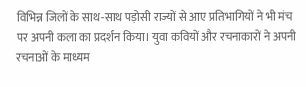विभिन्न जिलों के साथ-साथ पड़ोसी राज्यों से आए प्रतिभागियों ने भी मंच पर अपनी कला का प्रदर्शन किया। युवा कवियों और रचनाकारों ने अपनी रचनाओं के माध्यम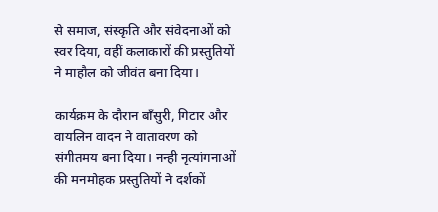से समाज, संस्कृति और संवेदनाओं को स्वर दिया, वहीं कलाकारों की प्रस्तुतियों ने माहौल को जीवंत बना दिया।

कार्यक्रम के दौरान बाँसुरी, गिटार और वायलिन वादन ने वातावरण को संगीतमय बना दिया। नन्ही नृत्यांगनाओं की मनमोहक प्रस्तुतियों ने दर्शकों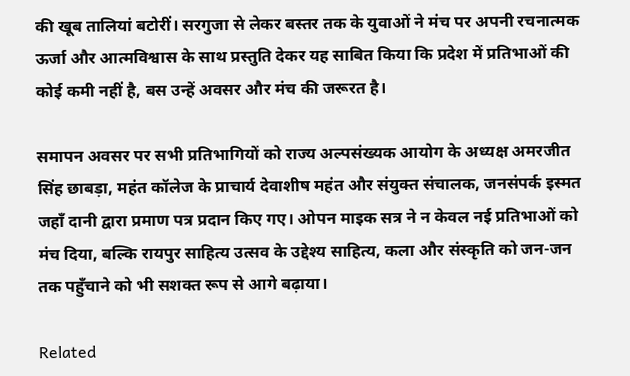की खूब तालियां बटोरीं। सरगुजा से लेकर बस्तर तक के युवाओं ने मंच पर अपनी रचनात्मक ऊर्जा और आत्मविश्वास के साथ प्रस्तुति देकर यह साबित किया कि प्रदेश में प्रतिभाओं की कोई कमी नहीं है, बस उन्हें अवसर और मंच की जरूरत है।

समापन अवसर पर सभी प्रतिभागियों को राज्य अल्पसंख्यक आयोग के अध्यक्ष अमरजीत सिंह छाबड़ा, महंत कॉलेज के प्राचार्य देवाशीष महंत और संयुक्त संचालक, जनसंपर्क इस्मत जहाँ दानी द्वारा प्रमाण पत्र प्रदान किए गए। ओपन माइक सत्र ने न केवल नई प्रतिभाओं को मंच दिया, बल्कि रायपुर साहित्य उत्सव के उद्देश्य साहित्य, कला और संस्कृति को जन-जन तक पहुँचाने को भी सशक्त रूप से आगे बढ़ाया।

Related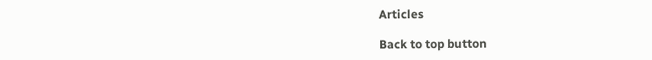Articles

Back to top button